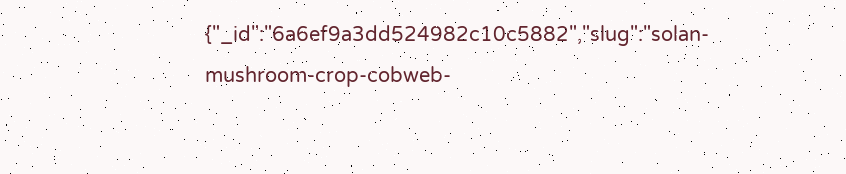{"_id":"6a6ef9a3dd524982c10c5882","slug":"solan-mushroom-crop-cobweb-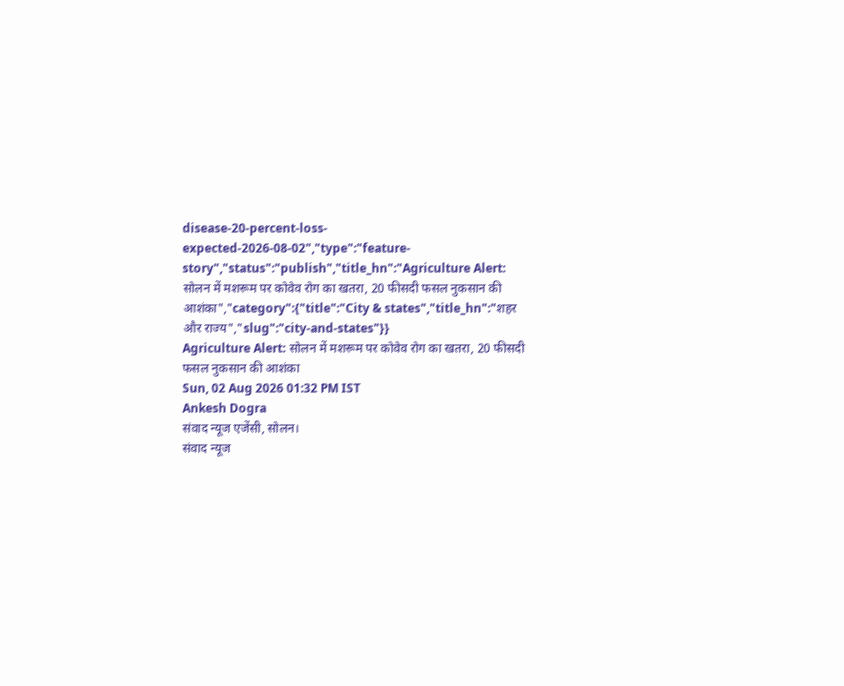disease-20-percent-loss-expected-2026-08-02","type":"feature-story","status":"publish","title_hn":"Agriculture Alert: सोलन में मशरूम पर कोवेव रोग का खतरा, 20 फीसदी फसल नुकसान की आशंका","category":{"title":"City & states","title_hn":"शहर और राज्य","slug":"city-and-states"}}
Agriculture Alert: सोलन में मशरूम पर कोवेव रोग का खतरा, 20 फीसदी फसल नुकसान की आशंका
Sun, 02 Aug 2026 01:32 PM IST
Ankesh Dogra
संवाद न्यूज एजेंसी, सोलन।
संवाद न्यूज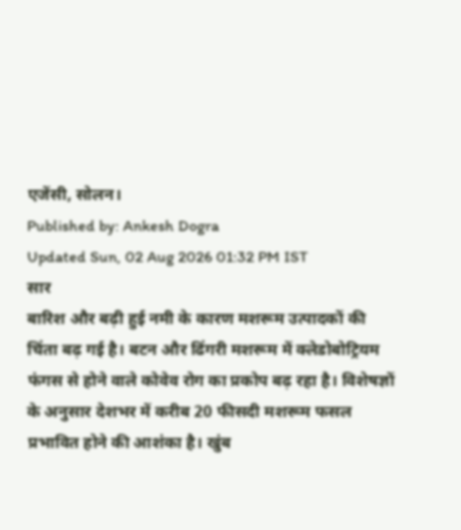एजेंसी, सोलन।
Published by: Ankesh Dogra
Updated Sun, 02 Aug 2026 01:32 PM IST
सार
बारिश और बढ़ी हुई नमी के कारण मशरूम उत्पादकों की चिंता बढ़ गई है। बटन और ढिंगरी मशरूम में क्लेडोबोट्रियम फंगस से होने वाले कोवेव रोग का प्रकोप बढ़ रहा है। विशेषज्ञों के अनुसार देशभर में करीब 20 फीसदी मशरूम फसल प्रभावित होने की आशंका है। खुंब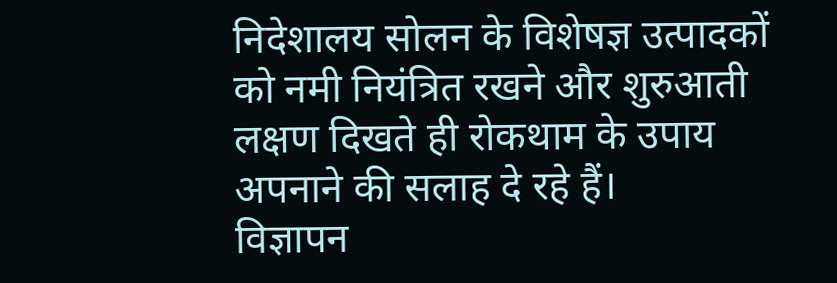निदेशालय सोलन के विशेषज्ञ उत्पादकों को नमी नियंत्रित रखने और शुरुआती लक्षण दिखते ही रोकथाम के उपाय अपनाने की सलाह दे रहे हैं।
विज्ञापन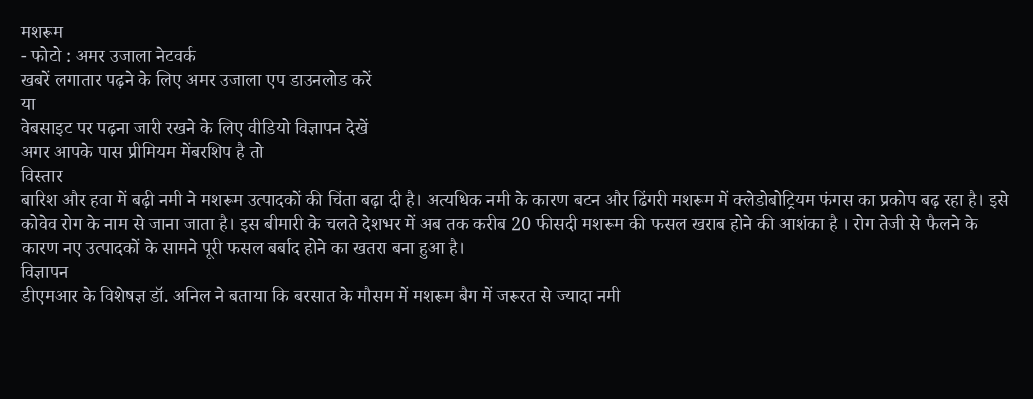मशरूम
- फोटो : अमर उजाला नेटवर्क
खबरें लगातार पढ़ने के लिए अमर उजाला एप डाउनलोड करें
या
वेबसाइट पर पढ़ना जारी रखने के लिए वीडियो विज्ञापन देखें
अगर आपके पास प्रीमियम मेंबरशिप है तो
विस्तार
बारिश और हवा में बढ़ी नमी ने मशरूम उत्पादकों की चिंता बढ़ा दी है। अत्यधिक नमी के कारण बटन और ढिंगरी मशरूम में क्लेडोबोट्रियम फंगस का प्रकोप बढ़ रहा है। इसे कोवेव रोग के नाम से जाना जाता है। इस बीमारी के चलते देशभर में अब तक करीब 20 फीसदी मशरूम की फसल खराब होने की आशंका है । रोग तेजी से फैलने के कारण नए उत्पादकों के सामने पूरी फसल बर्बाद होने का खतरा बना हुआ है।
विज्ञापन
डीएमआर के विशेषज्ञ डॉ. अनिल ने बताया कि बरसात के मौसम में मशरूम बैग में जरूरत से ज्यादा नमी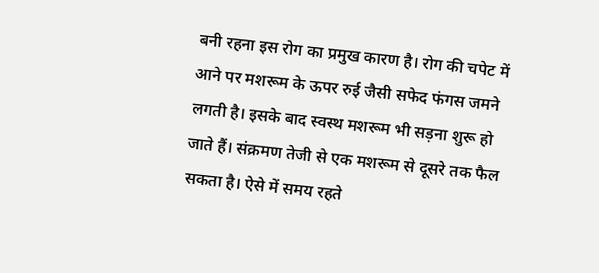बनी रहना इस रोग का प्रमुख कारण है। रोग की चपेट में आने पर मशरूम के ऊपर रुई जैसी सफेद फंगस जमने लगती है। इसके बाद स्वस्थ मशरूम भी सड़ना शुरू हो जाते हैं। संक्रमण तेजी से एक मशरूम से दूसरे तक फैल सकता है। ऐसे में समय रहते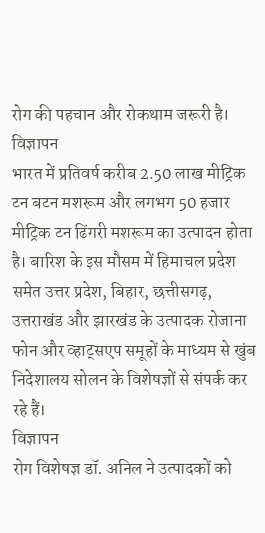रोग की पहचान और रोकथाम जरूरी है।
विज्ञापन
भारत में प्रतिवर्ष करीब 2.50 लाख मीट्रिक टन बटन मशरूम और लगभग 50 हजार मीट्रिक टन ढिंगरी मशरूम का उत्पादन होता है। बारिश के इस मौसम में हिमाचल प्रदेश समेत उत्तर प्रदेश, बिहार, छत्तीसगढ़, उत्तराखंड और झारखंड के उत्पादक रोजाना फोन और व्हाट्सएप समूहों के माध्यम से खुंब निदेशालय सोलन के विशेषज्ञों से संपर्क कर रहे हैं।
विज्ञापन
रोग विशेषज्ञ डॉ. अनिल ने उत्पादकों को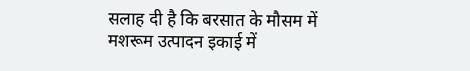सलाह दी है कि बरसात के मौसम में मशरूम उत्पादन इकाई में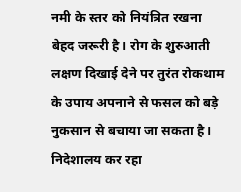नमी के स्तर को नियंत्रित रखना बेहद जरूरी है। रोग के शुरुआती लक्षण दिखाई देने पर तुरंत रोकथाम के उपाय अपनाने से फसल को बड़े नुकसान से बचाया जा सकता है।
निदेशालय कर रहा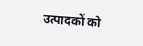उत्पादकों को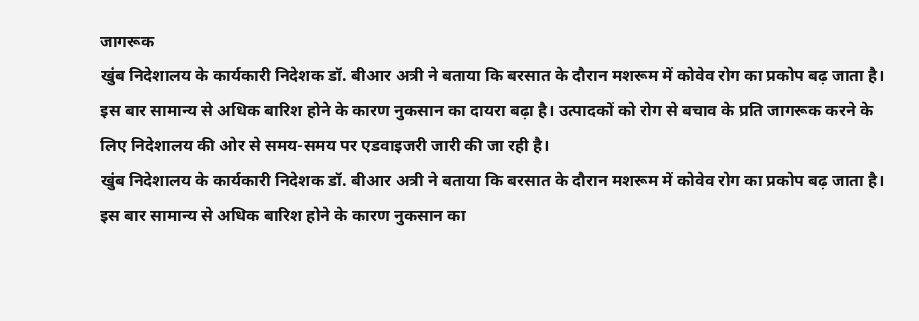जागरूक
खुंब निदेशालय के कार्यकारी निदेशक डॉ. बीआर अत्री ने बताया कि बरसात के दौरान मशरूम में कोवेव रोग का प्रकोप बढ़ जाता है। इस बार सामान्य से अधिक बारिश होने के कारण नुकसान का दायरा बढ़ा है। उत्पादकों को रोग से बचाव के प्रति जागरूक करने के लिए निदेशालय की ओर से समय-समय पर एडवाइजरी जारी की जा रही है।
खुंब निदेशालय के कार्यकारी निदेशक डॉ. बीआर अत्री ने बताया कि बरसात के दौरान मशरूम में कोवेव रोग का प्रकोप बढ़ जाता है। इस बार सामान्य से अधिक बारिश होने के कारण नुकसान का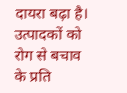दायरा बढ़ा है। उत्पादकों को रोग से बचाव के प्रति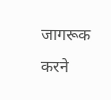जागरूक करने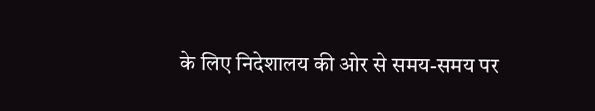के लिए निदेशालय की ओर से समय-समय पर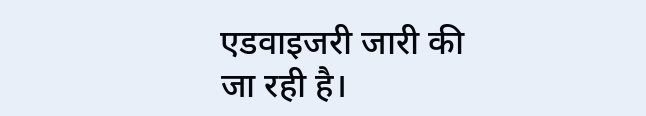एडवाइजरी जारी की जा रही है।